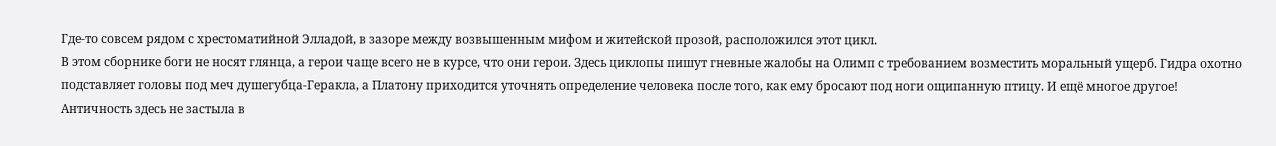Где‑то совсем рядом с хрестоматийной Элладой, в зазоре между возвышенным мифом и житейской прозой, расположился этот цикл.
В этом сборнике боги не носят глянца, а герои чаще всего не в курсе, что они герои. Здесь циклопы пишут гневные жалобы на Олимп с требованием возместить моральный ущерб. Гидра охотно подставляет головы под меч душегубца-Геракла, а Платону приходится уточнять определение человека после того, как ему бросают под ноги ощипанную птицу. И ещё многое другое!
Античность здесь не застыла в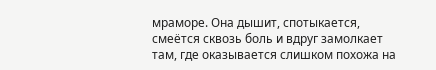мраморе. Она дышит, спотыкается, смеётся сквозь боль и вдруг замолкает там, где оказывается слишком похожа на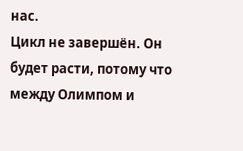нас.
Цикл не завершён. Он будет расти, потому что между Олимпом и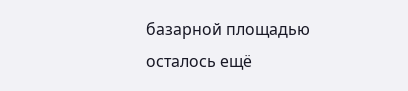базарной площадью осталось ещё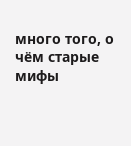много того, о чём старые мифы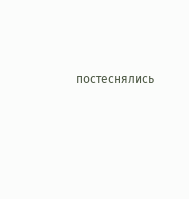постеснялись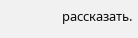рассказать.